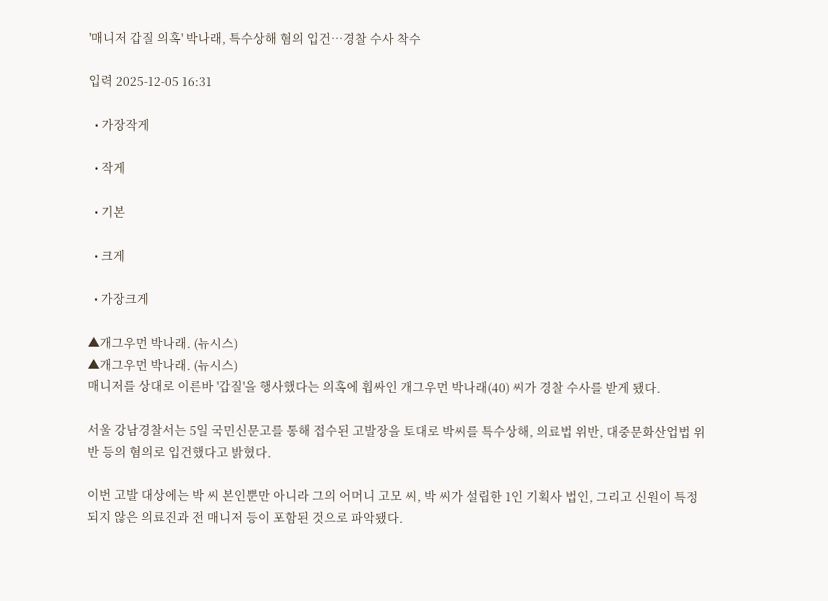'매니저 갑질 의혹' 박나래, 특수상해 혐의 입건⋯경찰 수사 착수

입력 2025-12-05 16:31

  • 가장작게

  • 작게

  • 기본

  • 크게

  • 가장크게

▲개그우먼 박나래. (뉴시스)
▲개그우먼 박나래. (뉴시스)
매니저를 상대로 이른바 '갑질'을 행사했다는 의혹에 휩싸인 개그우먼 박나래(40) 씨가 경찰 수사를 받게 됐다.

서울 강남경찰서는 5일 국민신문고를 통해 접수된 고발장을 토대로 박씨를 특수상해, 의료법 위반, 대중문화산업법 위반 등의 혐의로 입건했다고 밝혔다.

이번 고발 대상에는 박 씨 본인뿐만 아니라 그의 어머니 고모 씨, 박 씨가 설립한 1인 기획사 법인, 그리고 신원이 특정되지 않은 의료진과 전 매니저 등이 포함된 것으로 파악됐다.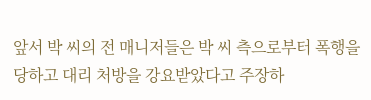앞서 박 씨의 전 매니저들은 박 씨 측으로부터 폭행을 당하고 대리 처방을 강요받았다고 주장하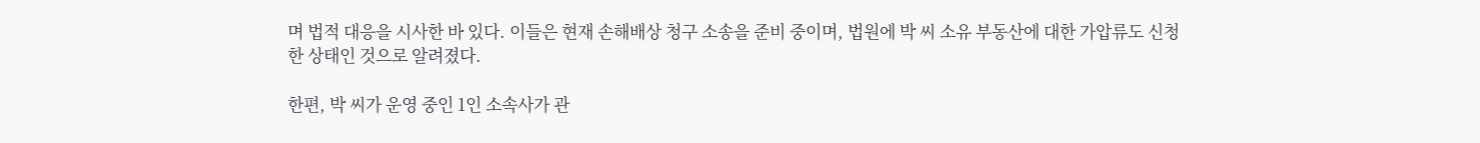며 법적 대응을 시사한 바 있다. 이들은 현재 손해배상 청구 소송을 준비 중이며, 법원에 박 씨 소유 부동산에 대한 가압류도 신청한 상태인 것으로 알려졌다.

한편, 박 씨가 운영 중인 1인 소속사가 관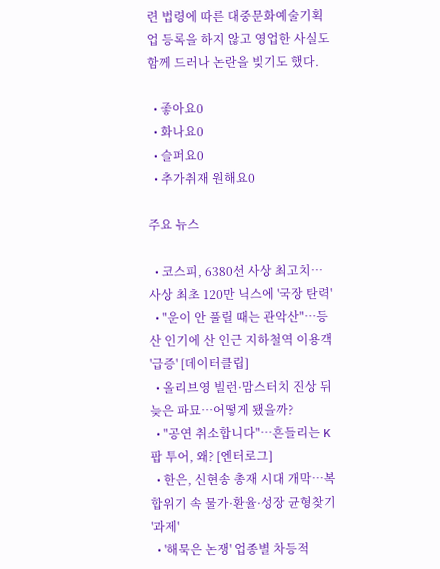련 법령에 따른 대중문화예술기획업 등록을 하지 않고 영업한 사실도 함께 드러나 논란을 빚기도 했다.

  • 좋아요0
  • 화나요0
  • 슬퍼요0
  • 추가취재 원해요0

주요 뉴스

  • 코스피, 6380선 사상 최고치…사상 최초 120만 닉스에 '국장 탄력'
  • "운이 안 풀릴 때는 관악산"…등산 인기에 산 인근 지하철역 이용객 '급증' [데이터클립]
  • 올리브영 빌런·맘스터치 진상 뒤늦은 파묘…어떻게 됐을까?
  • "공연 취소합니다"⋯흔들리는 K팝 투어, 왜? [엔터로그]
  • 한은, 신현송 총재 시대 개막⋯복합위기 속 물가·환율·성장 균형찾기 '과제'
  • '해묵은 논쟁' 업종별 차등적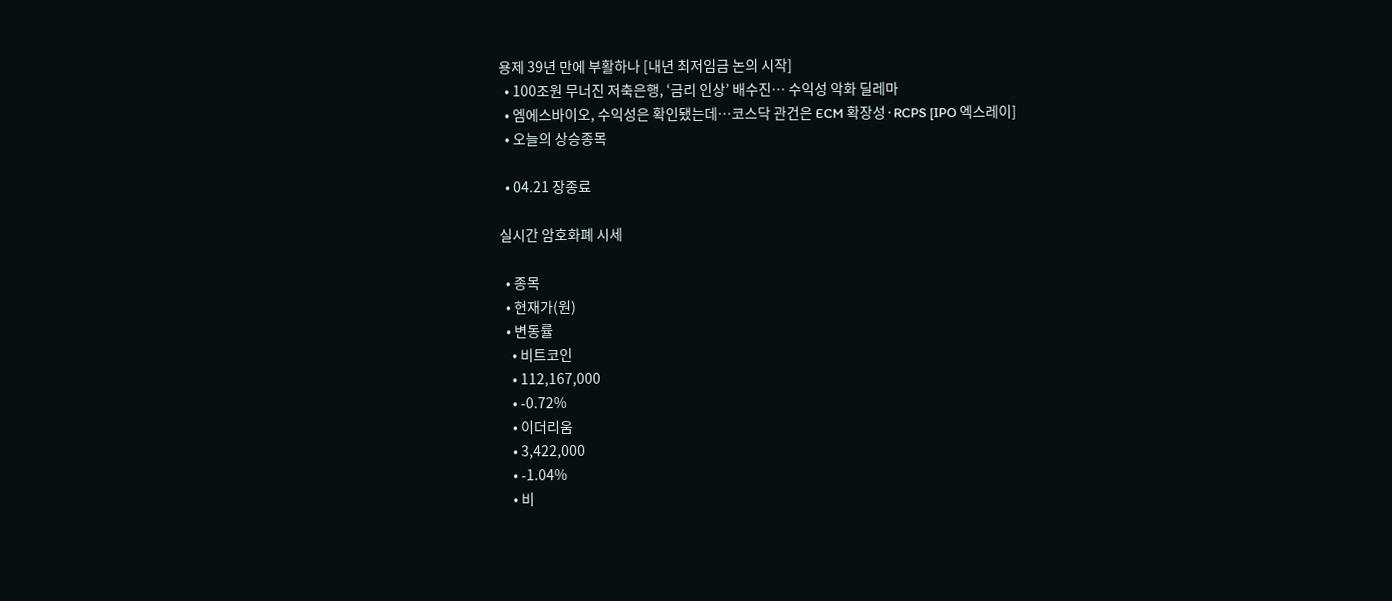용제 39년 만에 부활하나 [내년 최저임금 논의 시작]
  • 100조원 무너진 저축은행, ‘금리 인상’ 배수진… 수익성 악화 딜레마
  • 엠에스바이오, 수익성은 확인됐는데…코스닥 관건은 ECM 확장성·RCPS [IPO 엑스레이]
  • 오늘의 상승종목

  • 04.21 장종료

실시간 암호화폐 시세

  • 종목
  • 현재가(원)
  • 변동률
    • 비트코인
    • 112,167,000
    • -0.72%
    • 이더리움
    • 3,422,000
    • -1.04%
    • 비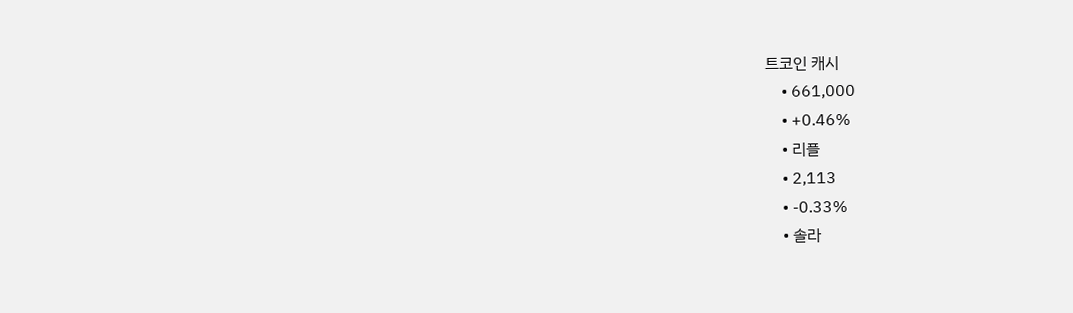트코인 캐시
    • 661,000
    • +0.46%
    • 리플
    • 2,113
    • -0.33%
    • 솔라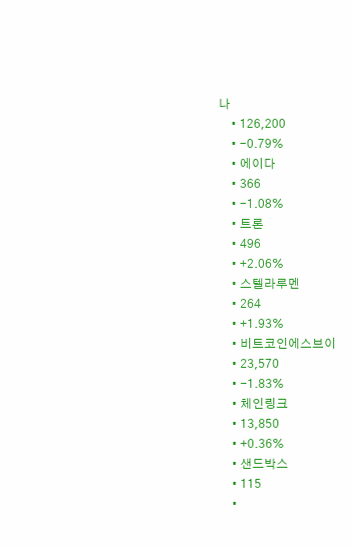나
    • 126,200
    • -0.79%
    • 에이다
    • 366
    • -1.08%
    • 트론
    • 496
    • +2.06%
    • 스텔라루멘
    • 264
    • +1.93%
    • 비트코인에스브이
    • 23,570
    • -1.83%
    • 체인링크
    • 13,850
    • +0.36%
    • 샌드박스
    • 115
    •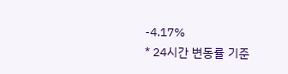-4.17%
* 24시간 변동률 기준